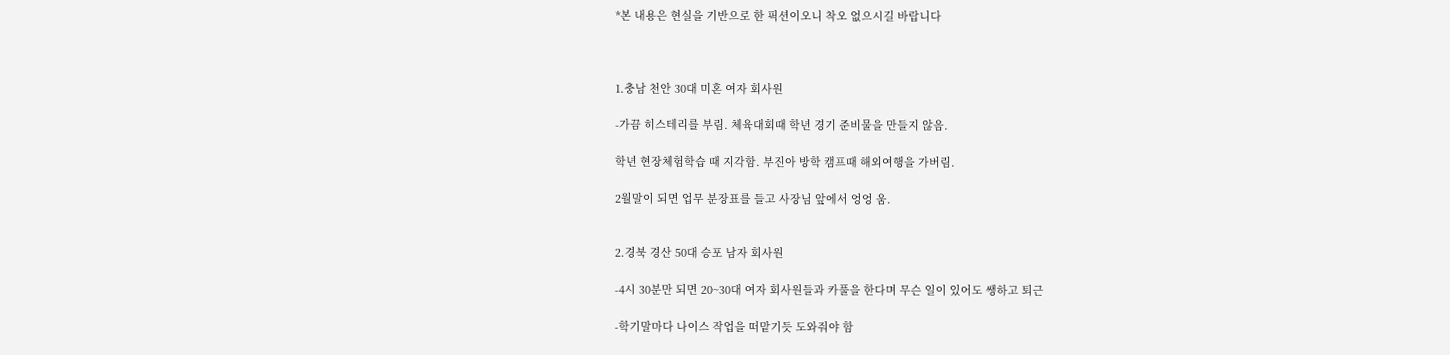*본 내용은 현실을 기반으로 한 픽션이오니 착오 없으시길 바랍니다



1.충남 천안 30대 미혼 여자 회사원

-가끔 히스테리를 부림. 체육대회때 학년 경기 준비물을 만들지 않음.

학년 현장체험학습 때 지각함. 부진아 방학 캠프때 해외여행을 가버림.

2월말이 되면 업무 분장표를 들고 사장님 앞에서 엉엉 움.


2.경북 경산 50대 승포 남자 회사원

-4시 30분만 되면 20~30대 여자 회사원들과 카풀을 한다며 무슨 일이 있어도 쌩하고 퇴근

-학기말마다 나이스 작업을 떠맡기듯 도와줘야 함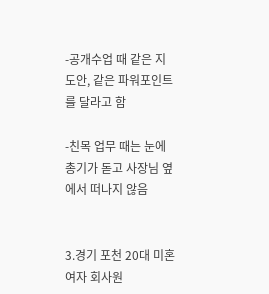-공개수업 때 같은 지도안, 같은 파워포인트를 달라고 함

-친목 업무 때는 눈에 총기가 돋고 사장님 옆에서 떠나지 않음


3.경기 포천 20대 미혼 여자 회사원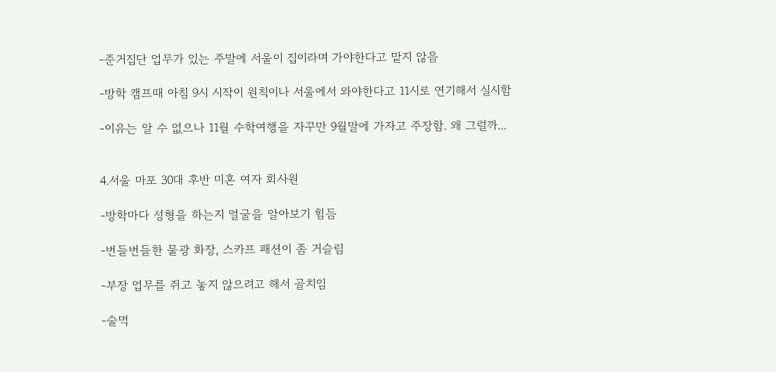-준거집단 업무가 있는 주말에 서울이 집이라며 가야한다고 맡지 않음

-방학 캠프때 아침 9시 시작이 원칙이나 서울에서 와야한다고 11시로 연기해서 실시함

-이유는 알 수 없으나 11월 수학여행을 자꾸만 9월말에 가자고 주장함. 왜 그럴까...


4.서울 마포 30대 후반 미혼 여자 회사원

-방학마다 성형을 하는지 얼굴을 알아보기 힘듬

-번들번들한 물광 화장, 스카프 패션이 좀 거슬림

-부장 업무를 쥐고 놓지 않으려고 해서 골치임

-술먹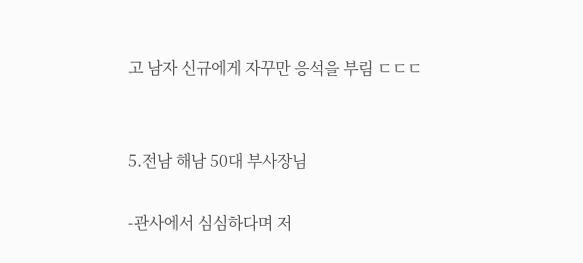고 남자 신규에게 자꾸만 응석을 부림 ㄷㄷㄷ


5.전남 해남 50대 부사장님

-관사에서 심심하다며 저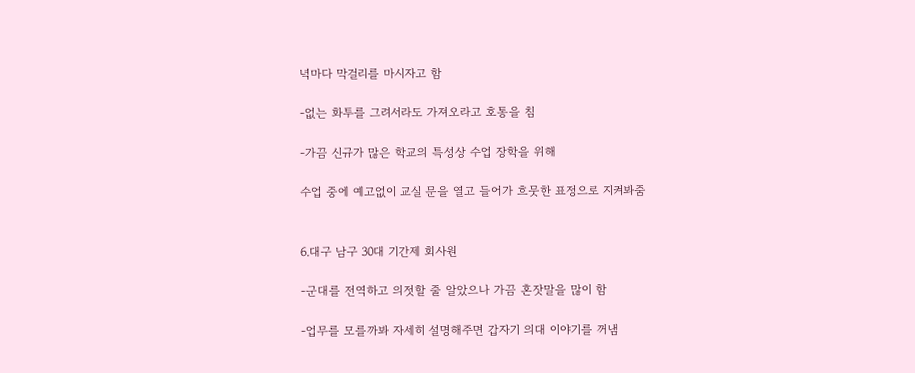녁마다 막걸리를 마시자고 함

-없는 화투를 그려서라도 가져오라고 호통을 침

-가끔 신규가 많은 학교의 특성상 수업 장학을 위해

수업 중에 예고없이 교실 문을 열고 들어가 흐뭇한 표정으로 지켜봐줌


6.대구 남구 30대 기간제 회사원

-군대를 전역하고 의젓할 줄 알았으나 가끔 혼잣말을 많이 함

-업무를 모를까봐 자세히 설명해주면 갑자기 의대 이야기를 꺼냄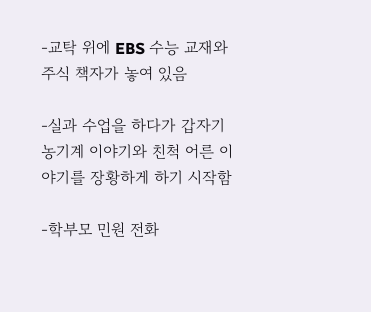-교탁 위에 EBS 수능 교재와 주식 책자가 놓여 있음

-실과 수업을 하다가 갑자기 농기계 이야기와 친척 어른 이야기를 장황하게 하기 시작함

-학부모 민원 전화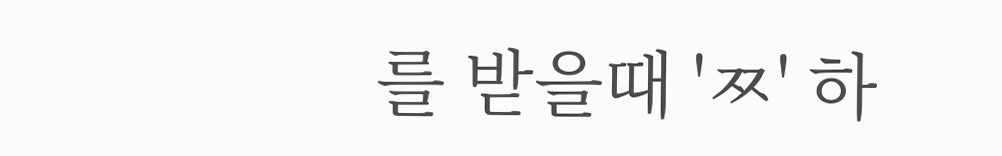를 받을때 'ㅉ' 하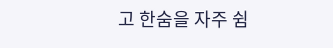고 한숨을 자주 쉼